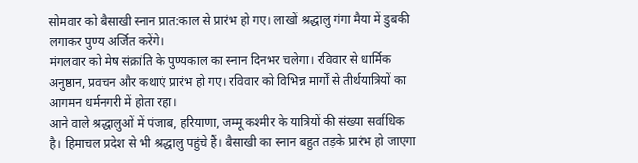सोमवार को बैसाखी स्नान प्रात:काल से प्रारंभ हो गए। लाखों श्रद्धालु गंगा मैया में डुबकी लगाकर पुण्य अर्जित करेंगे।
मंगलवार को मेष संक्रांति के पुण्यकाल का स्नान दिनभर चलेगा। रविवार से धार्मिक अनुष्ठान, प्रवचन और कथाएं प्रारंभ हो गए। रविवार को विभिन्न मार्गों से तीर्थयात्रियों का आगमन धर्मनगरी में होता रहा।
आने वाले श्रद्धालुओं में पंजाब, हरियाणा, जम्मू कश्मीर के यात्रियों की संख्या सर्वाधिक है। हिमाचल प्रदेश से भी श्रद्धालु पहुंचे हैं। बैसाखी का स्नान बहुत तड़के प्रारंभ हो जाएगा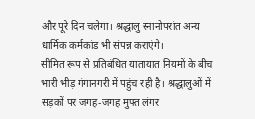और पूरे दिन चलेगा। श्रद्धालु स्नानोपरांत अन्य धार्मिक कर्मकांड भी संपन्न कराएंगे।
सीमित रूप से प्रतिबंधित यातायात नियमों के बीच भारी भीड़ गंगानगरी में पहुंच रही है। श्रद्धालुओं में सड़कों पर जगह-जगह मुफ्त लंगर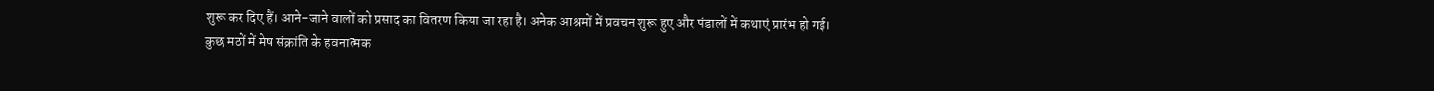शुरू कर दिए हैं। आने-जाने वालों को प्रसाद का वितरण किया जा रहा है। अनेक आश्रमों में प्रवचन शुरू हुए और पंडालों में कथाएं प्रारंभ हो गई।
कुछ मठों में मेष संक्रांति के हवनात्मक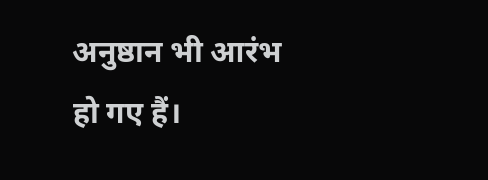अनुष्ठान भी आरंभ हो गए हैं।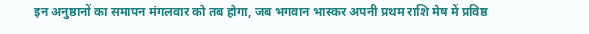इन अनुष्ठानों का समापन मंगलवार को तब होगा, जब भगवान भास्कर अपनी प्रथम राशि मेष में प्रविष्ठ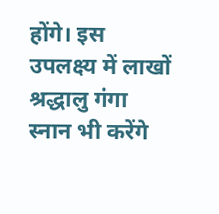होंगे। इस उपलक्ष्य में लाखों श्रद्धालु गंगा स्नान भी करेंगे